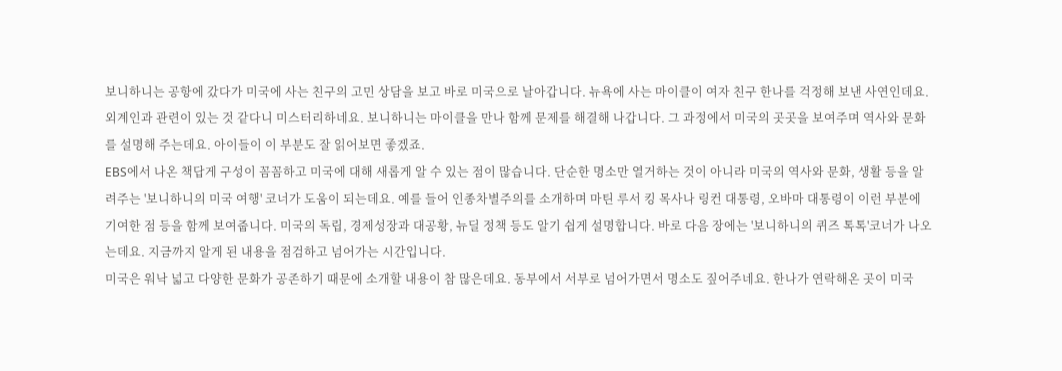보니하니는 공항에 갔다가 미국에 사는 친구의 고민 상담을 보고 바로 미국으로 날아갑니다. 뉴욕에 사는 마이클이 여자 친구 한나를 걱정해 보낸 사연인데요. 외계인과 관련이 있는 것 같다니 미스터리하네요. 보니하니는 마이클을 만나 함께 문제를 해결해 나갑니다. 그 과정에서 미국의 곳곳을 보여주며 역사와 문화를 설명해 주는데요. 아이들이 이 부분도 잘 읽어보면 좋겠죠.
EBS에서 나온 책답게 구성이 꼼꼼하고 미국에 대해 새롭게 알 수 있는 점이 많습니다. 단순한 명소만 열거하는 것이 아니라 미국의 역사와 문화, 생활 등을 알려주는 '보니하니의 미국 여행' 코너가 도움이 되는데요. 예를 들어 인종차별주의를 소개하며 마틴 루서 킹 목사나 링컨 대통령, 오바마 대통령이 이런 부분에 기여한 점 등을 함께 보여줍니다. 미국의 독립, 경제성장과 대공황, 뉴딜 정책 등도 알기 쉽게 설명합니다. 바로 다음 장에는 '보니하니의 퀴즈 톡톡'코너가 나오는데요. 지금까지 알게 된 내용을 점검하고 넘어가는 시간입니다.
미국은 워낙 넓고 다양한 문화가 공존하기 때문에 소개할 내용이 참 많은데요. 동부에서 서부로 넘어가면서 명소도 짚어주네요. 한나가 연락해온 곳이 미국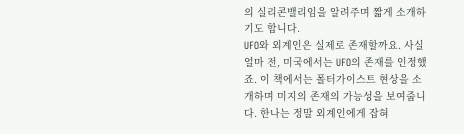의 실리콘밸리임을 알려주며 짧게 소개하기도 합니다.
UFO와 외계인은 실제로 존재할까요. 사실 얼마 전, 미국에서는 UFO의 존재를 인정했죠. 이 책에서는 폴터가이스트 현상을 소개하며 미지의 존재의 가능성을 보여줍니다. 한나는 정말 외계인에게 잡혀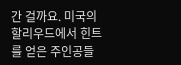간 걸까요. 미국의 할리우드에서 힌트를 얻은 주인공들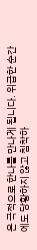은 극적으로 한나를 만나게 됩니다. 위급한 순간에도 당황하지 않고 침착하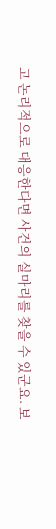고 논리적으로 대응한다면 사건의 실마리를 찾을 수 있군요. 보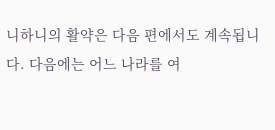니하니의 활약은 다음 편에서도 계속됩니다. 다음에는 어느 나라를 여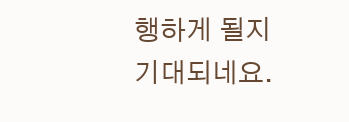행하게 될지 기대되네요.